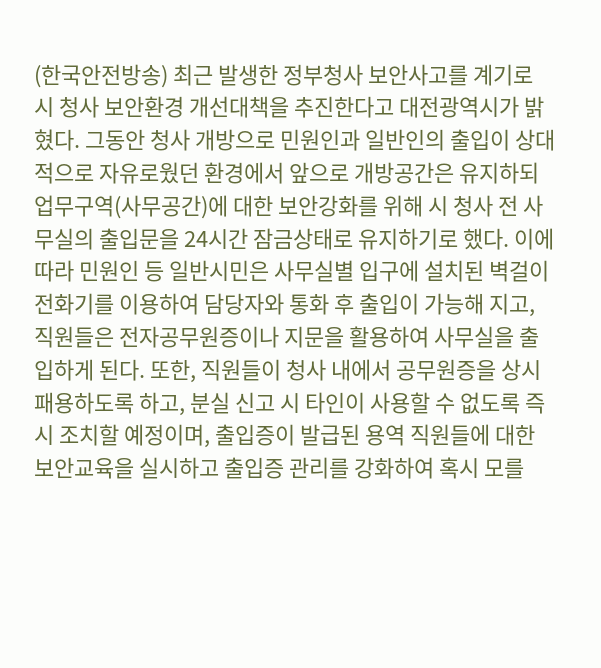(한국안전방송) 최근 발생한 정부청사 보안사고를 계기로 시 청사 보안환경 개선대책을 추진한다고 대전광역시가 밝혔다. 그동안 청사 개방으로 민원인과 일반인의 출입이 상대적으로 자유로웠던 환경에서 앞으로 개방공간은 유지하되 업무구역(사무공간)에 대한 보안강화를 위해 시 청사 전 사무실의 출입문을 24시간 잠금상태로 유지하기로 했다. 이에 따라 민원인 등 일반시민은 사무실별 입구에 설치된 벽걸이 전화기를 이용하여 담당자와 통화 후 출입이 가능해 지고, 직원들은 전자공무원증이나 지문을 활용하여 사무실을 출입하게 된다. 또한, 직원들이 청사 내에서 공무원증을 상시 패용하도록 하고, 분실 신고 시 타인이 사용할 수 없도록 즉시 조치할 예정이며, 출입증이 발급된 용역 직원들에 대한 보안교육을 실시하고 출입증 관리를 강화하여 혹시 모를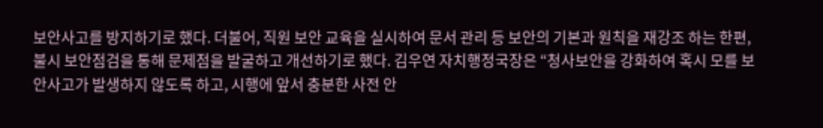보안사고를 방지하기로 했다. 더불어, 직원 보안 교육을 실시하여 문서 관리 등 보안의 기본과 원칙을 재강조 하는 한편, 불시 보안점검을 통해 문제점을 발굴하고 개선하기로 했다. 김우연 자치행정국장은 “청사보안을 강화하여 혹시 모를 보안사고가 발생하지 않도록 하고, 시행에 앞서 충분한 사전 안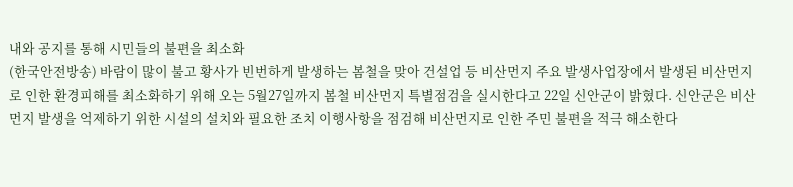내와 공지를 통해 시민들의 불편을 최소화
(한국안전방송) 바람이 많이 불고 황사가 빈번하게 발생하는 봄철을 맞아 건설업 등 비산먼지 주요 발생사업장에서 발생된 비산먼지로 인한 환경피해를 최소화하기 위해 오는 5월27일까지 봄철 비산먼지 특별점검을 실시한다고 22일 신안군이 밝혔다. 신안군은 비산먼지 발생을 억제하기 위한 시설의 설치와 필요한 조치 이행사항을 점검해 비산먼지로 인한 주민 불편을 적극 해소한다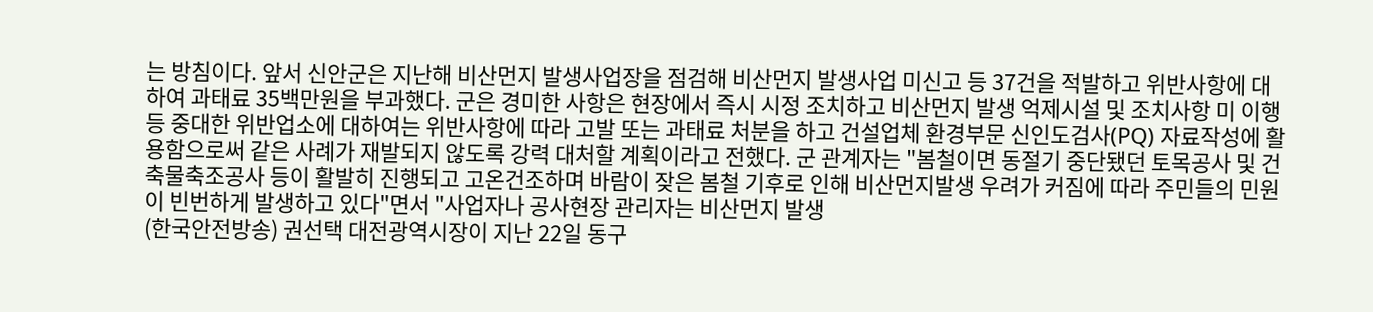는 방침이다. 앞서 신안군은 지난해 비산먼지 발생사업장을 점검해 비산먼지 발생사업 미신고 등 37건을 적발하고 위반사항에 대하여 과태료 35백만원을 부과했다. 군은 경미한 사항은 현장에서 즉시 시정 조치하고 비산먼지 발생 억제시설 및 조치사항 미 이행 등 중대한 위반업소에 대하여는 위반사항에 따라 고발 또는 과태료 처분을 하고 건설업체 환경부문 신인도검사(PQ) 자료작성에 활용함으로써 같은 사례가 재발되지 않도록 강력 대처할 계획이라고 전했다. 군 관계자는 "봄철이면 동절기 중단됐던 토목공사 및 건축물축조공사 등이 활발히 진행되고 고온건조하며 바람이 잦은 봄철 기후로 인해 비산먼지발생 우려가 커짐에 따라 주민들의 민원이 빈번하게 발생하고 있다"면서 "사업자나 공사현장 관리자는 비산먼지 발생
(한국안전방송) 권선택 대전광역시장이 지난 22일 동구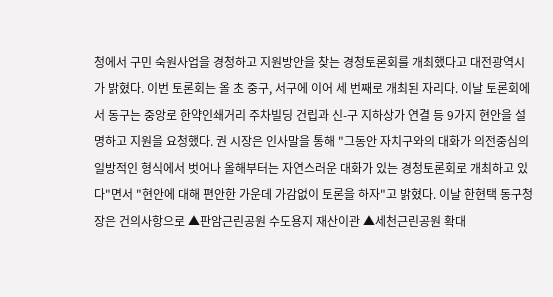청에서 구민 숙원사업을 경청하고 지원방안을 찾는 경청토론회를 개최했다고 대전광역시가 밝혔다. 이번 토론회는 올 초 중구, 서구에 이어 세 번째로 개최된 자리다. 이날 토론회에서 동구는 중앙로 한약인쇄거리 주차빌딩 건립과 신-구 지하상가 연결 등 9가지 현안을 설명하고 지원을 요청했다. 권 시장은 인사말을 통해 "그동안 자치구와의 대화가 의전중심의 일방적인 형식에서 벗어나 올해부터는 자연스러운 대화가 있는 경청토론회로 개최하고 있다"면서 "현안에 대해 편안한 가운데 가감없이 토론을 하자"고 밝혔다. 이날 한현택 동구청장은 건의사항으로 ▲판암근린공원 수도용지 재산이관 ▲세천근린공원 확대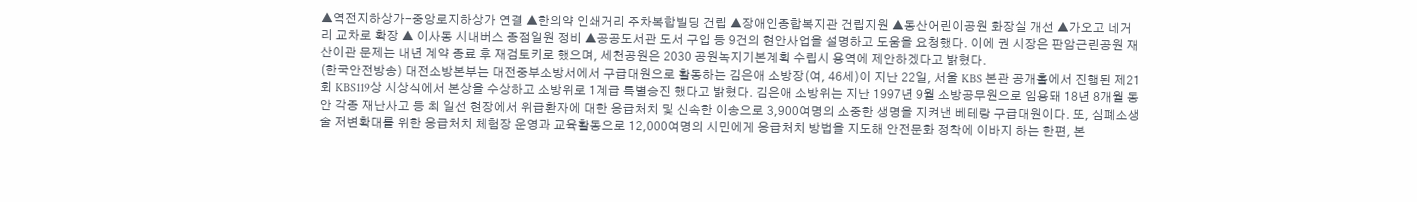▲역전지하상가-중앙로지하상가 연결 ▲한의약 인쇄거리 주차복합빌딩 건립 ▲장애인종합복지관 건립지원 ▲동산어린이공원 화장실 개선 ▲가오고 네거리 교차로 확장 ▲ 이사동 시내버스 종점일원 정비 ▲공공도서관 도서 구입 등 9건의 현안사업을 설명하고 도움을 요청했다. 이에 권 시장은 판암근린공원 재산이관 문제는 내년 계약 종료 후 재검토키로 했으며, 세천공원은 2030 공원녹지기본계획 수립시 용역에 제안하겠다고 밝혔다.
(한국안전방송) 대전소방본부는 대전중부소방서에서 구급대원으로 활동하는 김은애 소방장(여, 46세)이 지난 22일, 서울 KBS 본관 공개홀에서 진행된 제21회 KBS119상 시상식에서 본상을 수상하고 소방위로 1계급 특별승진 했다고 밝혔다. 김은애 소방위는 지난 1997년 9월 소방공무원으로 임용돼 18년 8개월 동안 각종 재난사고 등 최 일선 현장에서 위급환자에 대한 응급처치 및 신속한 이송으로 3,900여명의 소중한 생명을 지켜낸 베테랑 구급대원이다. 또, 심폐소생술 저변확대를 위한 응급처치 체험장 운영과 교육활동으로 12,000여명의 시민에게 응급처치 방법을 지도해 안전문화 정착에 이바지 하는 한편, 본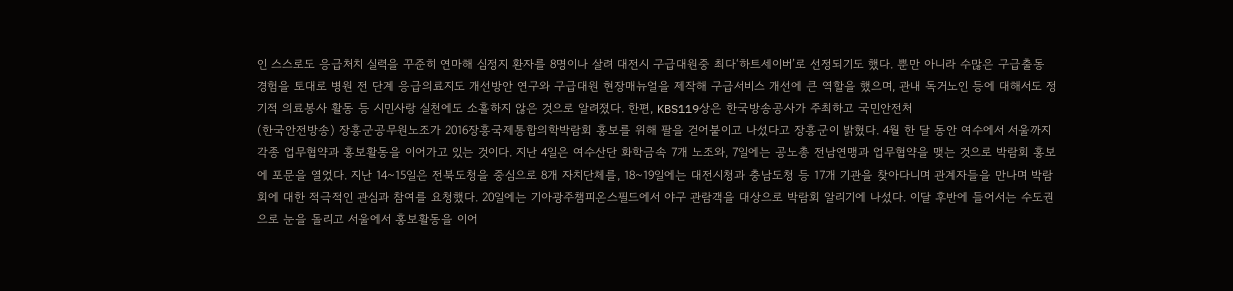인 스스로도 응급처치 실력을 꾸준히 연마해 심정지 환자를 8명이나 살려 대전시 구급대원중 최다‘하트세이버’로 선정되기도 했다. 뿐만 아니라 수많은 구급출동 경험을 토대로 병원 전 단계 응급의료지도 개선방안 연구와 구급대원 현장매뉴얼을 제작해 구급서비스 개선에 큰 역할을 했으며, 관내 독거노인 등에 대해서도 정기적 의료봉사 활동 등 시민사랑 실천에도 소홀하지 않은 것으로 알려졌다. 한편, KBS119상은 한국방송공사가 주최하고 국민안전처
(한국안전방송) 장흥군공무원노조가 2016장흥국제통합의학박람회 홍보를 위해 팔을 걷어붙이고 나섰다고 장흥군이 밝혔다. 4월 한 달 동안 여수에서 서울까지 각종 업무협약과 홍보활동을 이어가고 있는 것이다. 지난 4일은 여수산단 화학금속 7개 노조와, 7일에는 공노총 전남연맹과 업무협약을 맺는 것으로 박람회 홍보에 포문을 열었다. 지난 14~15일은 전북도청을 중심으로 8개 자치단체를, 18~19일에는 대전시청과 충남도청 등 17개 기관을 찾아다니며 관계자들을 만나며 박람회에 대한 적극적인 관심과 참여를 요청했다. 20일에는 기아광주챔피온스필드에서 야구 관람객을 대상으로 박람회 알리기에 나섰다. 이달 후반에 들어서는 수도권으로 눈을 돌리고 서울에서 홍보활동을 이어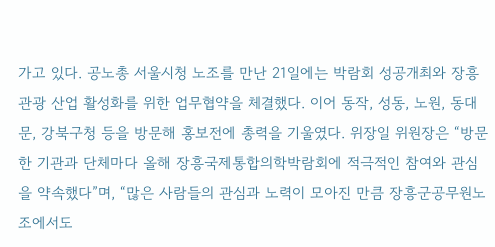가고 있다. 공노총 서울시청 노조를 만난 21일에는 박람회 성공개최와 장흥 관광 산업 활성화를 위한 업무협약을 체결했다. 이어 동작, 성동, 노원, 동대문, 강북구청 등을 방문해 홍보전에 총력을 기울였다. 위장일 위원장은 “방문한 기관과 단체마다 올해 장흥국제통합의학박람회에 적극적인 참여와 관심을 약속했다”며, “많은 사람들의 관심과 노력이 모아진 만큼 장흥군공무원노조에서도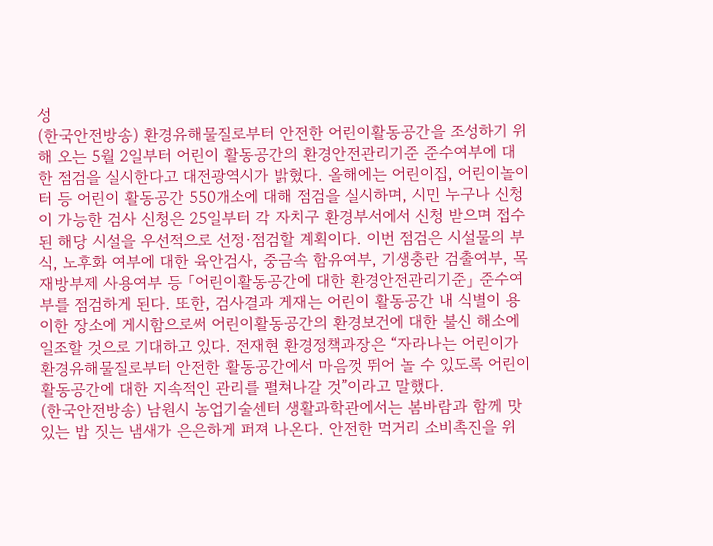성
(한국안전방송) 환경유해물질로부터 안전한 어린이활동공간을 조성하기 위해 오는 5월 2일부터 어린이 활동공간의 환경안전관리기준 준수여부에 대한 점검을 실시한다고 대전광역시가 밝혔다. 올해에는 어린이집, 어린이놀이터 등 어린이 활동공간 550개소에 대해 점검을 실시하며, 시민 누구나 신청이 가능한 검사 신청은 25일부터 각 자치구 환경부서에서 신청 받으며 접수된 해당 시설을 우선적으로 선정·점검할 계획이다. 이번 점검은 시설물의 부식, 노후화 여부에 대한 육안검사, 중금속 함유여부, 기생충란 검출여부, 목재방부제 사용여부 등 「어린이활동공간에 대한 환경안전관리기준」 준수여부를 점검하게 된다. 또한, 검사결과 게재는 어린이 활동공간 내 식별이 용이한 장소에 게시함으로써 어린이활동공간의 환경보건에 대한 불신 해소에 일조할 것으로 기대하고 있다. 전재현 환경정책과장은 “자라나는 어린이가 환경유해물질로부터 안전한 활동공간에서 마음껏 뛰어 놀 수 있도록 어린이활동공간에 대한 지속적인 관리를 펼쳐나갈 것”이라고 말했다.
(한국안전방송) 남원시 농업기술센터 생활과학관에서는 봄바람과 함께 맛있는 밥 짓는 냄새가 은은하게 퍼져 나온다. 안전한 먹거리 소비촉진을 위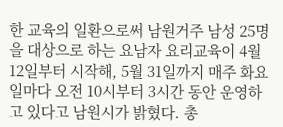한 교육의 일환으로써 남원거주 남성 25명을 대상으로 하는 요남자 요리교육이 4월 12일부터 시작해, 5월 31일까지 매주 화요일마다 오전 10시부터 3시간 동안 운영하고 있다고 남원시가 밝혔다. 총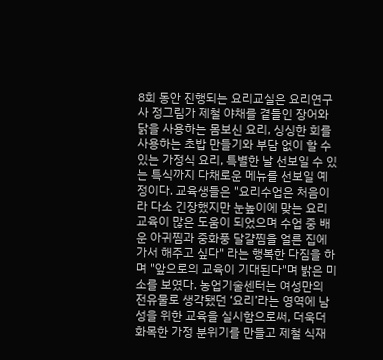8회 동안 진행되는 요리교실은 요리연구사 정그림가 제철 야채를 곁들인 장어와 닭을 사용하는 몸보신 요리, 싱싱한 회를 사용하는 초밥 만들기와 부담 없이 할 수 있는 가정식 요리, 특별한 날 선보일 수 있는 특식까지 다채로운 메뉴를 선보일 예정이다. 교육생들은 "요리수업은 처음이라 다소 긴장했지만 눈높이에 맞는 요리교육이 많은 도움이 되었으며 수업 중 배운 아귀찜과 중화풍 달걀찜을 얼른 집에 가서 해주고 싶다" 라는 행복한 다짐을 하며 "앞으로의 교육이 기대된다"며 밝은 미소를 보였다. 농업기술센터는 여성만의 전유물로 생각됐던 ‘요리’라는 영역에 남성을 위한 교육을 실시함으로써, 더욱더 화목한 가정 분위기를 만들고 제철 식재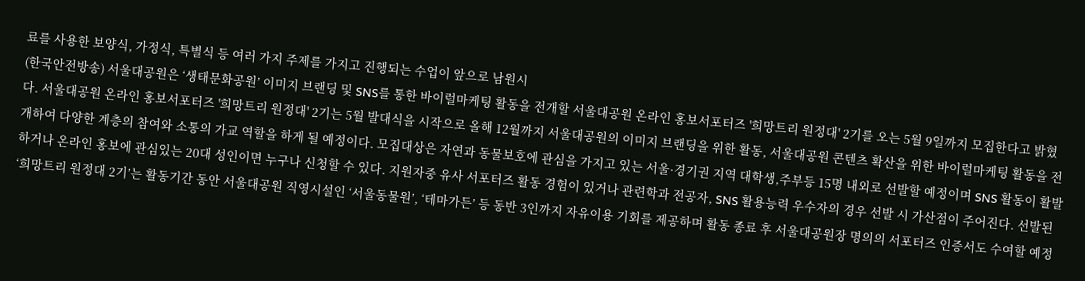료를 사용한 보양식, 가정식, 특별식 등 여러 가지 주제를 가지고 진행되는 수업이 앞으로 남원시
(한국안전방송) 서울대공원은 ‘생태문화공원’ 이미지 브랜딩 및 SNS를 통한 바이럴마케팅 활동을 전개할 서울대공원 온라인 홍보서포터즈 '희망트리 원정대' 2기를 오는 5월 9일까지 모집한다고 밝혔다. 서울대공원 온라인 홍보서포터즈 '희망트리 원정대' 2기는 5월 발대식을 시작으로 올해 12월까지 서울대공원의 이미지 브랜딩을 위한 활동, 서울대공원 콘텐츠 확산을 위한 바이럴마케팅 활동을 전개하여 다양한 계층의 참여와 소통의 가교 역할을 하게 될 예정이다. 모집대상은 자연과 동물보호에 관심을 가지고 있는 서울·경기권 지역 대학생,주부등 15명 내외로 선발할 예정이며 SNS 활동이 활발하거나 온라인 홍보에 관심있는 20대 성인이면 누구나 신청할 수 있다. 지원자중 유사 서포터즈 활동 경험이 있거나 관련학과 전공자, SNS 활용능력 우수자의 경우 선발 시 가산점이 주어진다. 선발된 ‘희망트리 원정대 2기’는 활동기간 동안 서울대공원 직영시설인 ‘서울동물원’, ‘테마가든’ 등 동반 3인까지 자유이용 기회를 제공하며 활동 종료 후 서울대공원장 명의의 서포터즈 인증서도 수여할 예정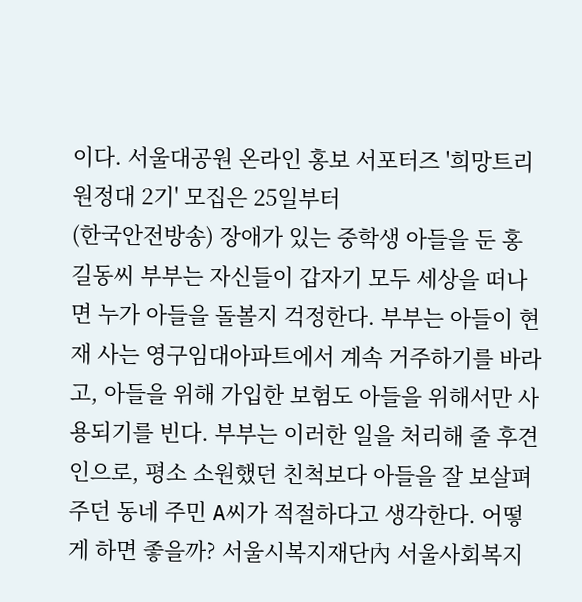이다. 서울대공원 온라인 홍보 서포터즈 '희망트리원정대 2기' 모집은 25일부터
(한국안전방송) 장애가 있는 중학생 아들을 둔 홍길동씨 부부는 자신들이 갑자기 모두 세상을 떠나면 누가 아들을 돌볼지 걱정한다. 부부는 아들이 현재 사는 영구임대아파트에서 계속 거주하기를 바라고, 아들을 위해 가입한 보험도 아들을 위해서만 사용되기를 빈다. 부부는 이러한 일을 처리해 줄 후견인으로, 평소 소원했던 친척보다 아들을 잘 보살펴 주던 동네 주민 A씨가 적절하다고 생각한다. 어떻게 하면 좋을까? 서울시복지재단內 서울사회복지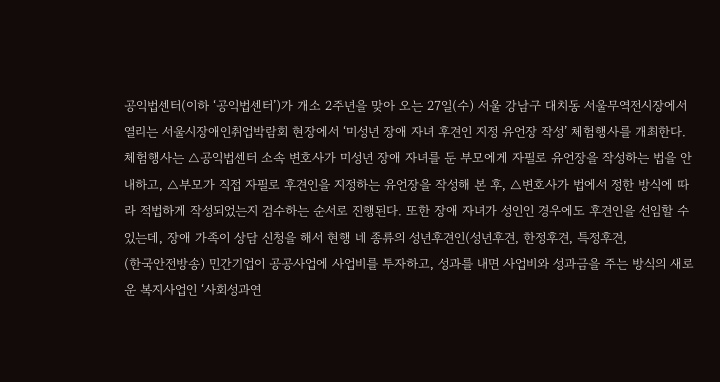공익법센터(이하 ‘공익법센터’)가 개소 2주년을 맞아 오는 27일(수) 서울 강남구 대치동 서울무역전시장에서 열리는 서울시장애인취업박람회 현장에서 ‘미성년 장애 자녀 후견인 지정 유언장 작성’ 체험행사를 개최한다. 체험행사는 △공익법센터 소속 변호사가 미성년 장애 자녀를 둔 부모에게 자필로 유언장을 작성하는 법을 안내하고, △부모가 직접 자필로 후견인을 지정하는 유언장을 작성해 본 후, △변호사가 법에서 정한 방식에 따라 적법하게 작성되었는지 검수하는 순서로 진행된다. 또한 장애 자녀가 성인인 경우에도 후견인을 선임할 수 있는데, 장애 가족이 상담 신청을 해서 현행 네 종류의 성년후견인(성년후견, 한정후견, 특정후견,
(한국안전방송) 민간기업이 공공사업에 사업비를 투자하고, 성과를 내면 사업비와 성과금을 주는 방식의 새로운 복지사업인 ‘사회성과연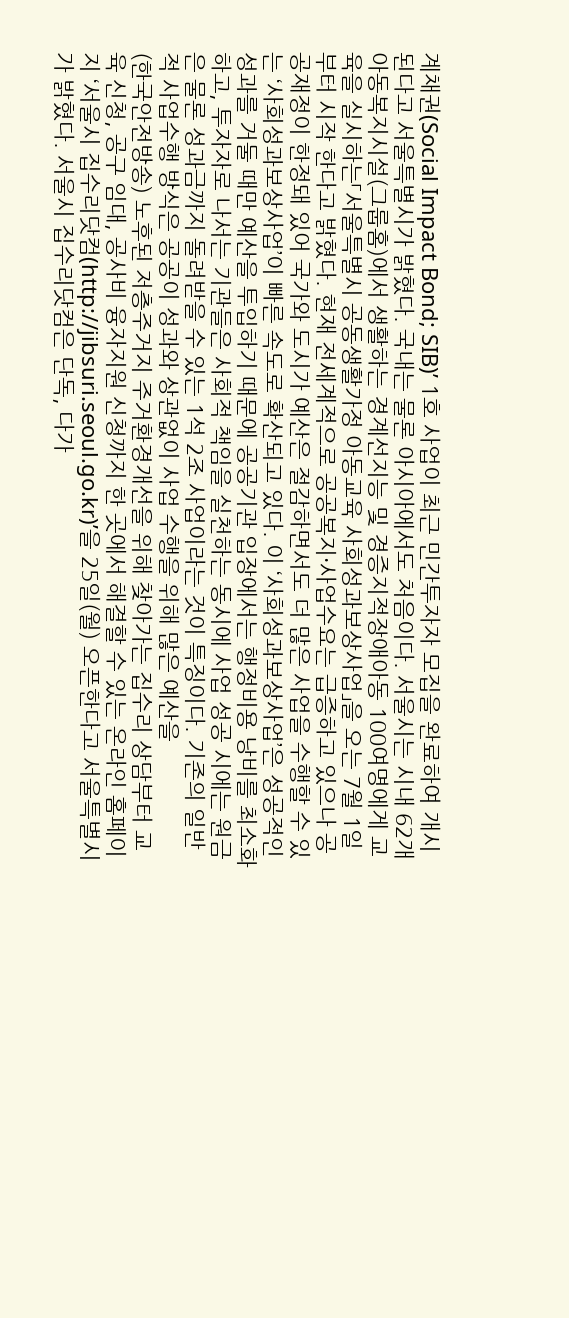계채권(Social Impact Bond; SIB)’ 1호 사업이 최근 민간투자자 모집을 완료하여 개시된다고 서울특별시가 밝혔다. 국내는 물론 아시아에서도 처음이다. 서울시는 시내 62개 아동복지시설(그룹홈)에서 생활하는 경계선지능 및 경증지적장애아동 100여명에게 교육을 실시하는「서울특별시 공동생활가정 아동교육 사회성과보상사업」을 오는 7월 1일부터 시작 한다고 밝혔다. 현재 전세계적으로 공공복지·사업수요는 급증하고 있으나 공공재정이 한정돼 있어 국가와 도시가 예산은 절감하면서도 더 많은 사업을 수행할 수 있는 ‘사회성과보상사업’이 빠른 속도로 확산되고 있다. 이 ‘사회성과보상사업’은 성공적인 성과를 거둘 때만 예산을 투입하기 때문에 공공기관 입장에서는 행정비용 낭비를 최소화하고, 투자자로 나서는 기관들은 사회적 책임을 실천하는 동시에 사업 성공 시에는 원금은 물론 성과금까지 돌려받을 수 있는 1석 2조 사업이라는 것이 특징이다. 기존의 일반적 사업수행 방식은 공공이 성과와 상관없이 사업 수행을 위해 많은 예산을
(한국안전방송) 노후된 저층주거지 주거환경개선을 위해 찾아가는 집수리 상담부터 교육 신청, 공구 임대, 공사비 융자지원 신청까지 한 곳에서 해결할 수 있는 온라인 홈페이지 ‘서울시 집수리닷컴(http://jibsuri.seoul.go.kr)’을 25일(월) 오픈한다고 서울특별시가 밝혔다. 서울시 집수리닷컴은 단독, 다가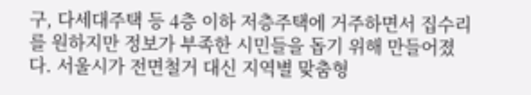구, 다세대주택 등 4층 이하 저층주택에 거주하면서 집수리를 원하지만 정보가 부족한 시민들을 돕기 위해 만들어졌다. 서울시가 전면철거 대신 지역별 맞춤형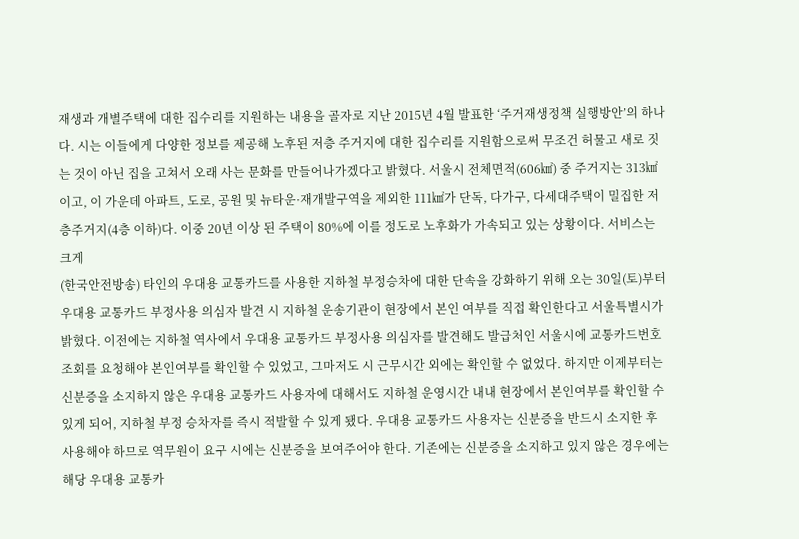재생과 개별주택에 대한 집수리를 지원하는 내용을 골자로 지난 2015년 4월 발표한 ‘주거재생정책 실행방안’의 하나다. 시는 이들에게 다양한 정보를 제공해 노후된 저층 주거지에 대한 집수리를 지원함으로써 무조건 허물고 새로 짓는 것이 아닌 집을 고쳐서 오래 사는 문화를 만들어나가겠다고 밝혔다. 서울시 전체면적(606㎢) 중 주거지는 313㎢이고, 이 가운데 아파트, 도로, 공원 및 뉴타운·재개발구역을 제외한 111㎢가 단독, 다가구, 다세대주택이 밀집한 저층주거지(4층 이하)다. 이중 20년 이상 된 주택이 80%에 이를 정도로 노후화가 가속되고 있는 상황이다. 서비스는 크게
(한국안전방송) 타인의 우대용 교통카드를 사용한 지하철 부정승차에 대한 단속을 강화하기 위해 오는 30일(토)부터 우대용 교통카드 부정사용 의심자 발견 시 지하철 운송기관이 현장에서 본인 여부를 직접 확인한다고 서울특별시가 밝혔다. 이전에는 지하철 역사에서 우대용 교통카드 부정사용 의심자를 발견해도 발급처인 서울시에 교통카드번호 조회를 요청해야 본인여부를 확인할 수 있었고, 그마저도 시 근무시간 외에는 확인할 수 없었다. 하지만 이제부터는 신분증을 소지하지 않은 우대용 교통카드 사용자에 대해서도 지하철 운영시간 내내 현장에서 본인여부를 확인할 수 있게 되어, 지하철 부정 승차자를 즉시 적발할 수 있게 됐다. 우대용 교통카드 사용자는 신분증을 반드시 소지한 후 사용해야 하므로 역무원이 요구 시에는 신분증을 보여주어야 한다. 기존에는 신분증을 소지하고 있지 않은 경우에는 해당 우대용 교통카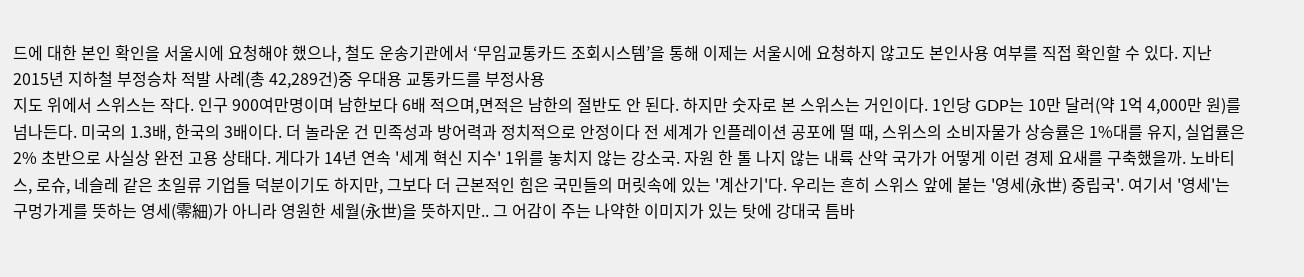드에 대한 본인 확인을 서울시에 요청해야 했으나, 철도 운송기관에서 ‘무임교통카드 조회시스템’을 통해 이제는 서울시에 요청하지 않고도 본인사용 여부를 직접 확인할 수 있다. 지난 2015년 지하철 부정승차 적발 사례(총 42,289건)중 우대용 교통카드를 부정사용
지도 위에서 스위스는 작다. 인구 900여만명이며 남한보다 6배 적으며,면적은 남한의 절반도 안 된다. 하지만 숫자로 본 스위스는 거인이다. 1인당 GDP는 10만 달러(약 1억 4,000만 원)를 넘나든다. 미국의 1.3배, 한국의 3배이다. 더 놀라운 건 민족성과 방어력과 정치적으로 안정이다 전 세계가 인플레이션 공포에 떨 때, 스위스의 소비자물가 상승률은 1%대를 유지, 실업률은 2% 초반으로 사실상 완전 고용 상태다. 게다가 14년 연속 '세계 혁신 지수' 1위를 놓치지 않는 강소국. 자원 한 톨 나지 않는 내륙 산악 국가가 어떻게 이런 경제 요새를 구축했을까. 노바티스, 로슈, 네슬레 같은 초일류 기업들 덕분이기도 하지만, 그보다 더 근본적인 힘은 국민들의 머릿속에 있는 '계산기'다. 우리는 흔히 스위스 앞에 붙는 '영세(永世) 중립국'. 여기서 '영세'는 구멍가게를 뜻하는 영세(零細)가 아니라 영원한 세월(永世)을 뜻하지만.. 그 어감이 주는 나약한 이미지가 있는 탓에 강대국 틈바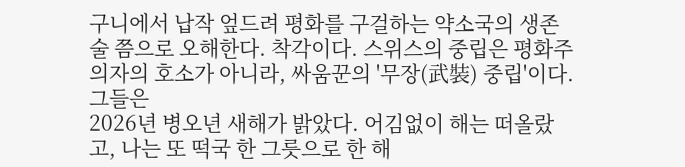구니에서 납작 엎드려 평화를 구걸하는 약소국의 생존술 쯤으로 오해한다. 착각이다. 스위스의 중립은 평화주의자의 호소가 아니라, 싸움꾼의 '무장(武裝) 중립'이다. 그들은
2026년 병오년 새해가 밝았다. 어김없이 해는 떠올랐고, 나는 또 떡국 한 그릇으로 한 해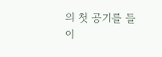의 첫 공기를 들이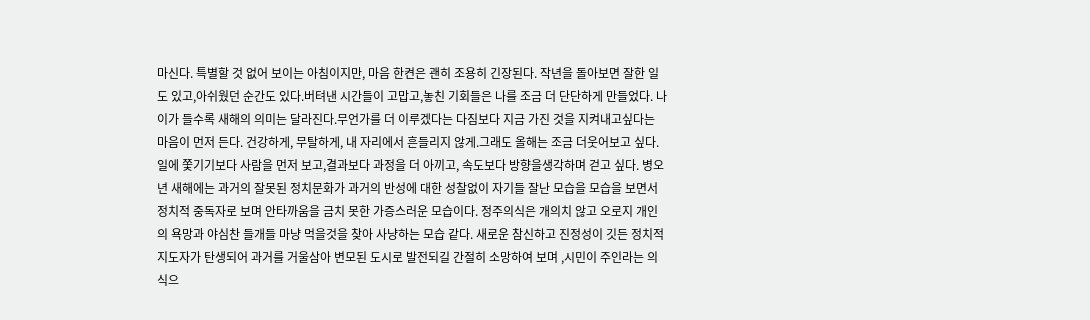마신다. 특별할 것 없어 보이는 아침이지만, 마음 한켠은 괜히 조용히 긴장된다. 작년을 돌아보면 잘한 일도 있고,아쉬웠던 순간도 있다.버텨낸 시간들이 고맙고,놓친 기회들은 나를 조금 더 단단하게 만들었다. 나이가 들수록 새해의 의미는 달라진다.무언가를 더 이루겠다는 다짐보다 지금 가진 것을 지켜내고싶다는 마음이 먼저 든다. 건강하게, 무탈하게, 내 자리에서 흔들리지 않게.그래도 올해는 조금 더웃어보고 싶다. 일에 쫓기기보다 사람을 먼저 보고,결과보다 과정을 더 아끼고, 속도보다 방향을생각하며 걷고 싶다. 병오년 새해에는 과거의 잘못된 정치문화가 과거의 반성에 대한 성찰없이 자기들 잘난 모습을 모습을 보면서 정치적 중독자로 보며 안타까움을 금치 못한 가증스러운 모습이다. 정주의식은 개의치 않고 오로지 개인의 욕망과 야심찬 들개들 마냥 먹을것을 찾아 사냥하는 모습 같다. 새로운 참신하고 진정성이 깃든 정치적 지도자가 탄생되어 과거를 거울삼아 변모된 도시로 발전되길 간절히 소망하여 보며 ,시민이 주인라는 의식으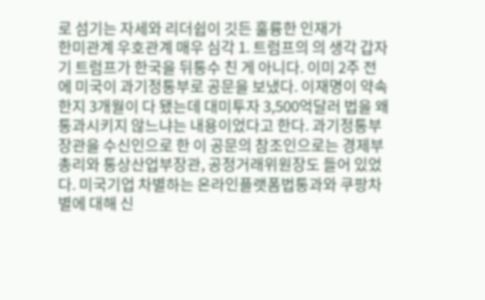로 섬기는 자세와 리더쉽이 깃든 훌륭한 인재가
한미관계 우호관계 매우 심각 1. 트럼프의 의 생각 갑자기 트럼프가 한국을 뒤통수 친 게 아니다. 이미 2주 전에 미국이 과기정통부로 공문을 보냈다. 이재명이 약속한지 3개월이 다 됐는데 대미투자 3,500억달러 법을 왜 통과시키지 않느냐는 내용이었다고 한다. 과기정통부장관을 수신인으로 한 이 공문의 참조인으로는 경제부총리와 통상산업부장관, 공정거래위원장도 들어 있었다. 미국기업 차별하는 온라인플랫폼법통과와 쿠팡차별에 대해 신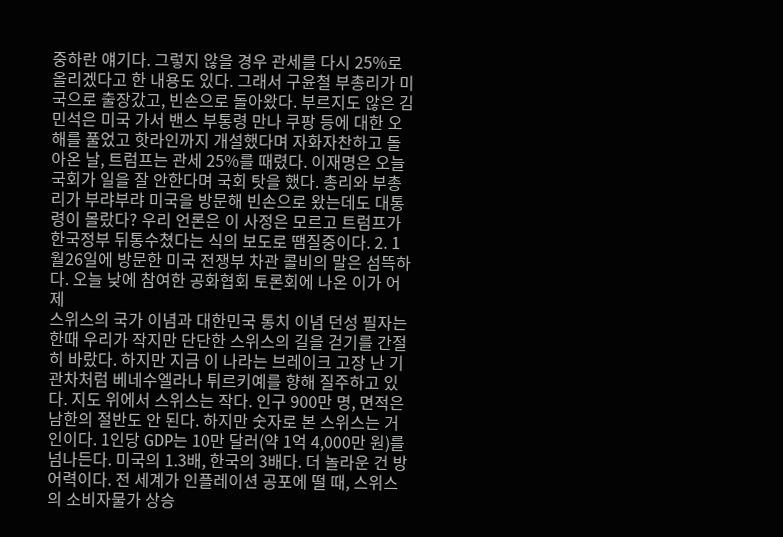중하란 얘기다. 그렇지 않을 경우 관세를 다시 25%로 올리겠다고 한 내용도 있다. 그래서 구윤철 부총리가 미국으로 출장갔고, 빈손으로 돌아왔다. 부르지도 않은 김민석은 미국 가서 밴스 부통령 만나 쿠팡 등에 대한 오해를 풀었고 핫라인까지 개설했다며 자화자찬하고 돌아온 날, 트럼프는 관세 25%를 때렸다. 이재명은 오늘 국회가 일을 잘 안한다며 국회 탓을 했다. 총리와 부총리가 부랴부랴 미국을 방문해 빈손으로 왔는데도 대통령이 몰랐다? 우리 언론은 이 사정은 모르고 트럼프가 한국정부 뒤통수쳤다는 식의 보도로 땜질중이다. 2. 1월26일에 방문한 미국 전쟁부 차관 콜비의 말은 섬뜩하다. 오늘 낮에 참여한 공화협회 토론회에 나온 이가 어제
스위스의 국가 이념과 대한민국 통치 이념 던성 필자는 한때 우리가 작지만 단단한 스위스의 길을 걷기를 간절히 바랐다. 하지만 지금 이 나라는 브레이크 고장 난 기관차처럼 베네수엘라나 튀르키예를 향해 질주하고 있다. 지도 위에서 스위스는 작다. 인구 900만 명, 면적은 남한의 절반도 안 된다. 하지만 숫자로 본 스위스는 거인이다. 1인당 GDP는 10만 달러(약 1억 4,000만 원)를 넘나든다. 미국의 1.3배, 한국의 3배다. 더 놀라운 건 방어력이다. 전 세계가 인플레이션 공포에 떨 때, 스위스의 소비자물가 상승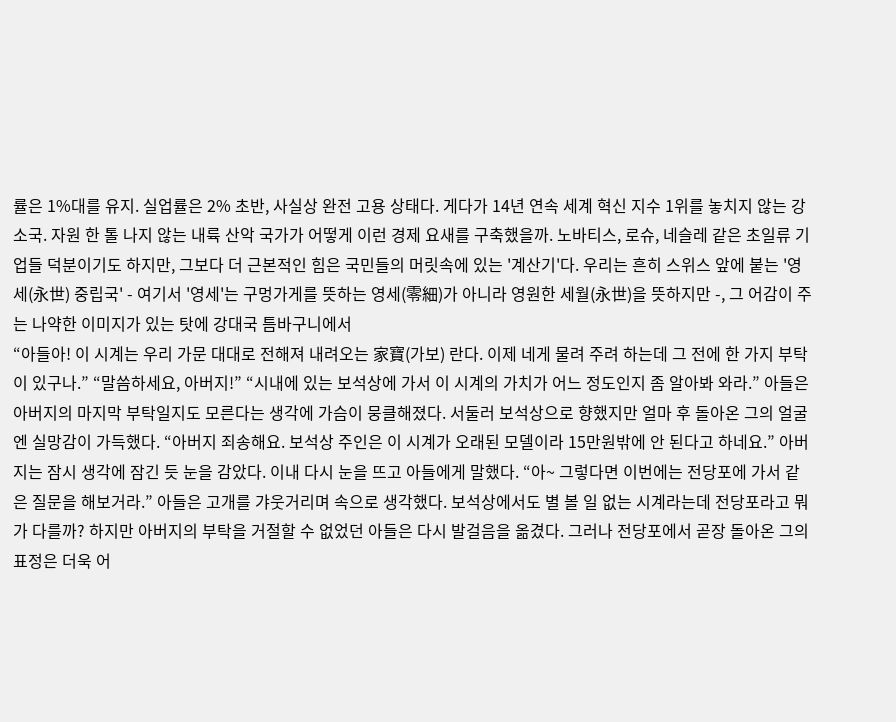률은 1%대를 유지. 실업률은 2% 초반, 사실상 완전 고용 상태다. 게다가 14년 연속 세계 혁신 지수 1위를 놓치지 않는 강소국. 자원 한 톨 나지 않는 내륙 산악 국가가 어떻게 이런 경제 요새를 구축했을까. 노바티스, 로슈, 네슬레 같은 초일류 기업들 덕분이기도 하지만, 그보다 더 근본적인 힘은 국민들의 머릿속에 있는 '계산기'다. 우리는 흔히 스위스 앞에 붙는 '영세(永世) 중립국' - 여기서 '영세'는 구멍가게를 뜻하는 영세(零細)가 아니라 영원한 세월(永世)을 뜻하지만 -, 그 어감이 주는 나약한 이미지가 있는 탓에 강대국 틈바구니에서
“아들아! 이 시계는 우리 가문 대대로 전해져 내려오는 家寶(가보) 란다. 이제 네게 물려 주려 하는데 그 전에 한 가지 부탁이 있구나.” “말씀하세요, 아버지!” “시내에 있는 보석상에 가서 이 시계의 가치가 어느 정도인지 좀 알아봐 와라.” 아들은 아버지의 마지막 부탁일지도 모른다는 생각에 가슴이 뭉클해졌다. 서둘러 보석상으로 향했지만 얼마 후 돌아온 그의 얼굴엔 실망감이 가득했다. “아버지 죄송해요. 보석상 주인은 이 시계가 오래된 모델이라 15만원밖에 안 된다고 하네요.” 아버지는 잠시 생각에 잠긴 듯 눈을 감았다. 이내 다시 눈을 뜨고 아들에게 말했다. “아~ 그렇다면 이번에는 전당포에 가서 같은 질문을 해보거라.” 아들은 고개를 갸웃거리며 속으로 생각했다. 보석상에서도 별 볼 일 없는 시계라는데 전당포라고 뭐가 다를까? 하지만 아버지의 부탁을 거절할 수 없었던 아들은 다시 발걸음을 옮겼다. 그러나 전당포에서 곧장 돌아온 그의 표정은 더욱 어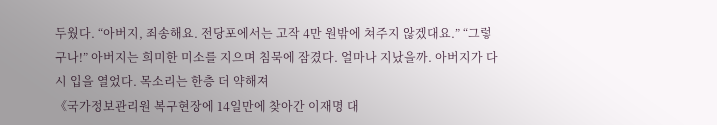두웠다. “아버지, 죄송해요. 전당포에서는 고작 4만 원밖에 쳐주지 않겠대요.” “그렇구나!” 아버지는 희미한 미소를 지으며 침묵에 잠겼다. 얼마나 지났을까. 아버지가 다시 입을 열었다. 목소리는 한층 더 약해져
《국가정보관리원 복구현장에 14일만에 찾아간 이재명 대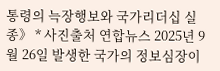통령의 늑장행보와 국가리더십 실종》 * 사진출처 연합뉴스 2025년 9월 26일 발생한 국가의 정보심장이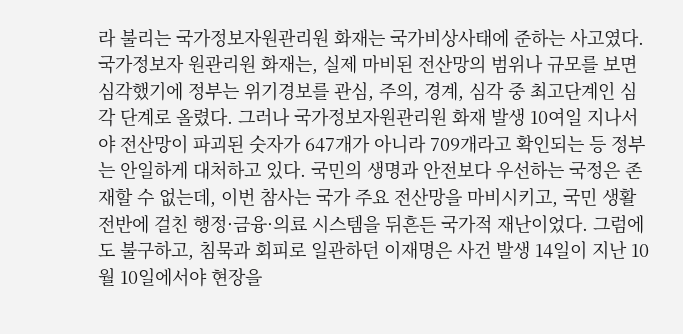라 불리는 국가정보자원관리원 화재는 국가비상사태에 준하는 사고였다. 국가정보자 원관리원 화재는, 실제 마비된 전산망의 범위나 규모를 보면 심각했기에 정부는 위기경보를 관심, 주의, 경계, 심각 중 최고단계인 심각 단계로 올렸다. 그러나 국가정보자원관리원 화재 발생 10여일 지나서야 전산망이 파괴된 숫자가 647개가 아니라 709개라고 확인되는 등 정부는 안일하게 대처하고 있다. 국민의 생명과 안전보다 우선하는 국정은 존재할 수 없는데, 이번 참사는 국가 주요 전산망을 마비시키고, 국민 생활 전반에 걸친 행정·금융·의료 시스템을 뒤흔든 국가적 재난이었다. 그럼에도 불구하고, 침묵과 회피로 일관하던 이재명은 사건 발생 14일이 지난 10월 10일에서야 현장을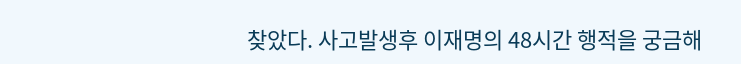찾았다. 사고발생후 이재명의 48시간 행적을 궁금해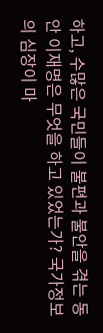하고, 수많은 국민들이 불편과 불안을 겪는 동안 이재명은 무엇을 하고 있었는가? 국가정보의 심장이 마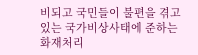비되고 국민들이 불편을 겪고 있는 국가비상사태에 준하는 화재처리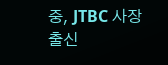중, JTBC 사장출신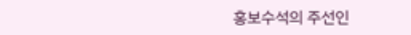홍보수석의 주선인